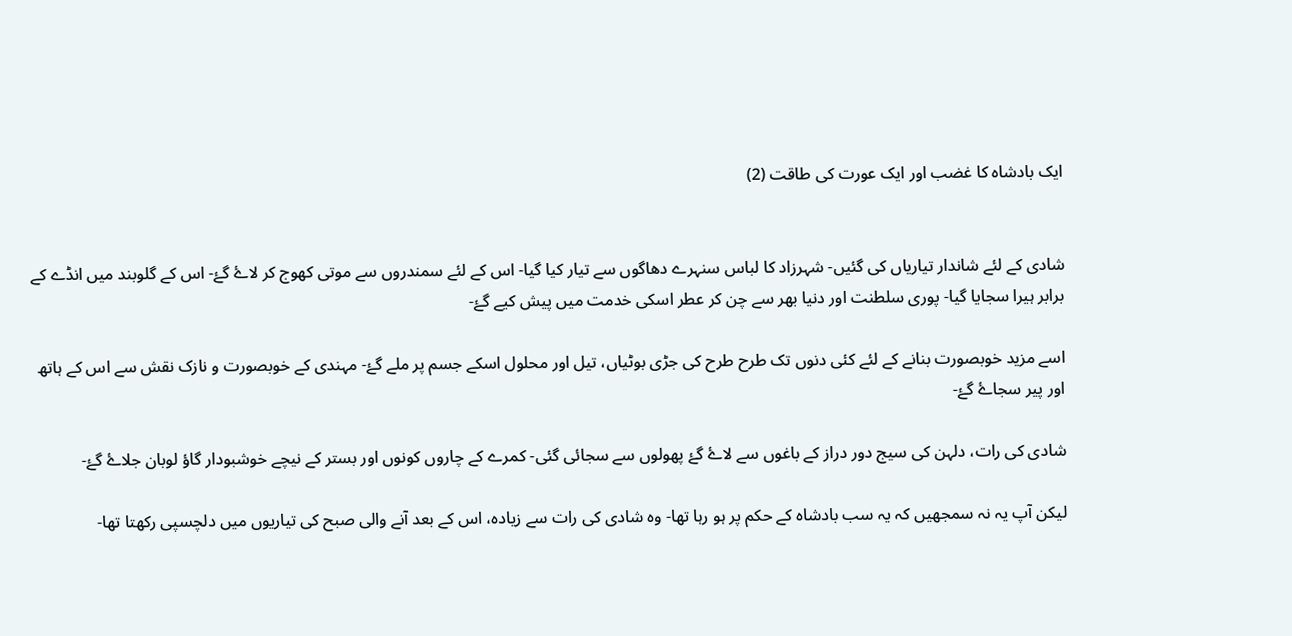ایک بادشاہ کا غضب اور ایک عورت کی طاقت (2)


شادی کے لئے شاندار تیاریاں کی گئیں- شہرزاد کا لباس سنہرے دھاگوں سے تیار کیا گیا- اس کے لئے سمندروں سے موتی کھوج کر لاۓ گۓ- اس کے گلوبند میں انڈے کے برابر ہیرا سجایا گیا- پوری سلطنت اور دنیا بھر سے چن کر عطر اسکی خدمت میں پیش کیے گۓ-

اسے مزید خوبصورت بنانے کے لئے کئی دنوں تک طرح طرح کی جڑی بوٹیاں، تیل اور محلول اسکے جسم پر ملے گۓ- مہندی کے خوبصورت و نازک نقش سے اس کے ہاتھ اور پیر سجاۓ گۓ-

شادی کی رات، دلہن کی سیج دور دراز کے باغوں سے لاۓ گۓ پھولوں سے سجائی گئی- کمرے کے چاروں کونوں اور بستر کے نیچے خوشبودار گاؤ لوبان جلاۓ گۓ-

لیکن آپ یہ نہ سمجھیں کہ یہ سب بادشاہ کے حکم پر ہو رہا تھا- وہ شادی کی رات سے زیادہ، اس کے بعد آنے والی صبح کی تیاریوں میں دلچسپی رکھتا تھا-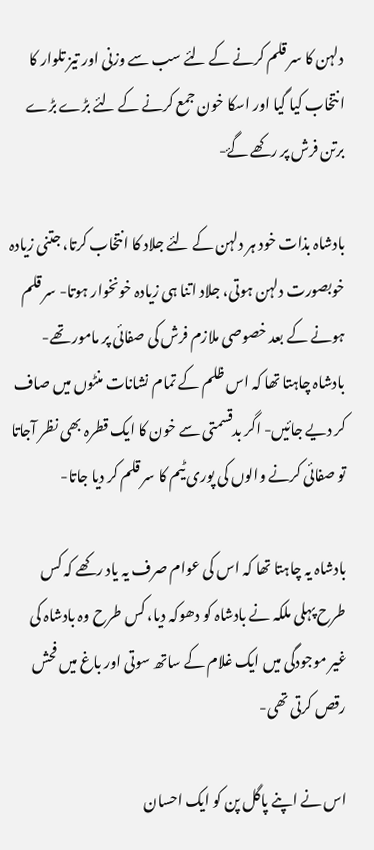دلہن کا سر قلم کرنے کے لئے سب سے وزنی اور تیز تلوار کا انتخاب کیا گیا اور اسکا خون جمع کرنے کے لئے بڑے بڑے برتن فرش پر رکھے گۓ-

بادشاہ بذات خود ہر دلہن کے لئے جلاد کا انتخاب کرتا، جتنی زیادہ خوبصورت دلہن ہوتی، جلاد اتنا ہی زیادہ خونخوار ہوتا- سر قلم ہونے کے بعد خصوصی ملازم فرش کی صفائی پر مامور تھے- بادشاہ چاہتا تھا کہ اس ظلم کے تمام نشانات منٹوں میں صاف کر دیے جائیں- اگر بدقسمتی سے خون کا ایک قطرہ بھی نظر آجاتا تو صفائی کرنے والوں کی پوری ٹیم کا سر قلم کر دیا جاتا-

بادشاہ یہ چاہتا تھا کہ اس کی عوام صرف یہ یاد رکھے کہ کس طرح پہلی ملکہ نے بادشاہ کو دھوکہ دیا، کس طرح وہ بادشاہ کی غیر موجودگی میں ایک غلام کے ساتھ سوتی اور باغ میں فحش رقص کرتی تھی-

اس نے اپنے پاگل پن کو ایک احسان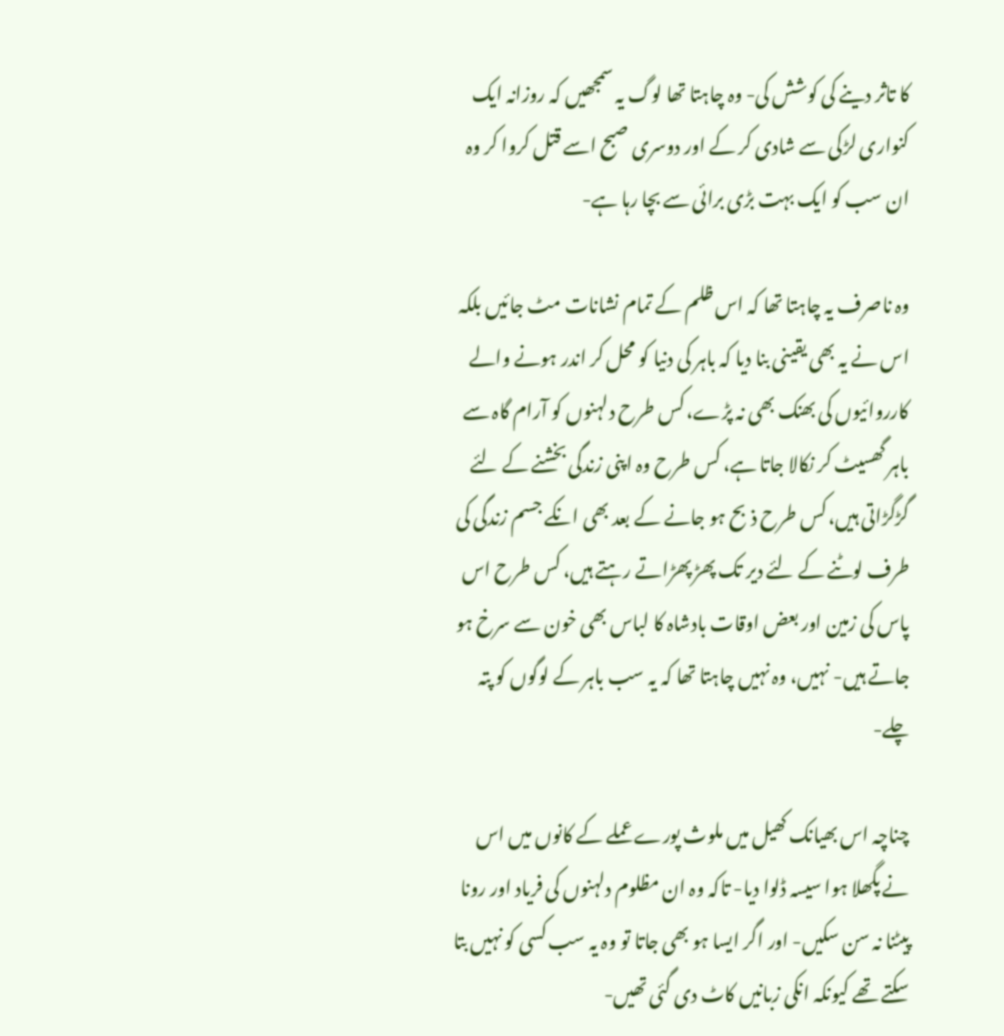کا تاثر دینے کی کوشش کی- وہ چاہتا تھا لوگ یہ سمجھیں کہ روزانہ ایک کنواری لڑکی سے شادی کر کے اور دوسری صبح اسے قتل کروا کر وہ ان سب کو ایک بہت بڑی برائی سے بچا رہا ہے-

وہ ناصرف یہ چاہتا تھا کہ اس ظلم کے تمام نشانات مٹ جائیں بلکہ اس نے یہ بھی یقینی بنا دیا کہ باہر کی دنیا کو محل کر اندر ہونے والے کارروائیوں کی بھنک بھی نہ پڑے، کس طرح دلہنوں کو آرام گاہ سے باہر گھسیٹ کر نکالا جاتا ہے، کس طرح وہ اپنی زندگی بخشنے کے لئے گڑگڑاتی ہیں، کس طرح ذبح ہو جانے کے بعد بھی انکے جسم زندگی کی طرف لوٹنے کے لئے دیر تک پھڑ پھڑاتے رہتے ہیں، کس طرح اس پاس کی زمین اور بعض اوقات بادشاہ کا لباس بھی خون سے سرخ ہو جاتے ہیں- نہیں، وہ نہیں چاہتا تھا کہ یہ سب باہر کے لوگوں کو پتہ چلے-

چناچہ اس بھیانک کھیل میں ملوث پورے عملے کے کانوں میں اس نے پگھلا ہوا سیسہ ڈلوا دیا- تاکہ وہ ان مظلوم دلہنوں کی فریاد اور رونا پیٹنا نہ سن سکیں- اور اگر ایسا ہو بھی جاتا تو وہ یہ سب کسی کو نہیں بتا سکتے تھے کیونکہ انکی زبانیں کاٹ دی گئی تھیں-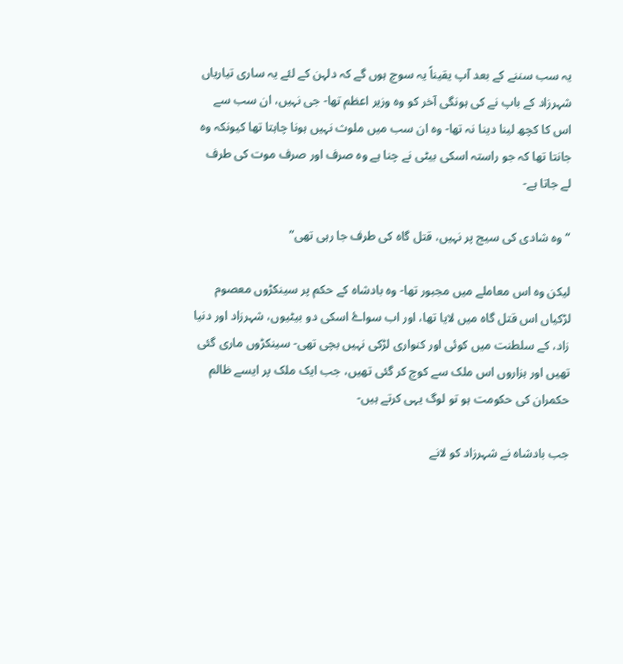یہ سب سننے کے بعد آپ یقیناً یہ سوچ ہوں گے کہ دلہن کے لئے یہ ساری تیاریاں شہرزاد کے باپ نے کی ہونگی آخر کو وہ وزیر اعظم تھا- جی نہیں، ان سب سے اس کا کچھ لینا دینا نہ تھا- وہ ان سب میں ملوث نہیں ہونا چاہتا تھا کیونکہ وہ جانتا تھا کہ جو راستہ اسکی بیٹی نے چنا ہے وہ صرف اور صرف موت کی طرف لے جاتا ہے-

“وہ شادی کی سیج پر نہیں، قتل گاہ کی طرف جا رہی تھی”

لیکن وہ اس معاملے میں مجبور تھا- وہ بادشاہ کے حکم پر سینکڑوں معصوم لڑکیاں اس قتل گاہ میں لایا تھا، اور اب سواۓ اسکی دو بیٹیوں، شہرزاد اور دنیا زاد، کے سلطنت میں کوئی اور کنواری لڑکی نہیں بچی تھی- سینکڑوں ماری گئی تھیں اور ہزاروں اس ملک سے کوچ کر گئی تھیں، جب ایک ملک پر ایسے ظالم حکمران کی حکومت ہو تو لوگ یہی کرتے ہیں-

جب بادشاہ نے شہرزاد کو لانے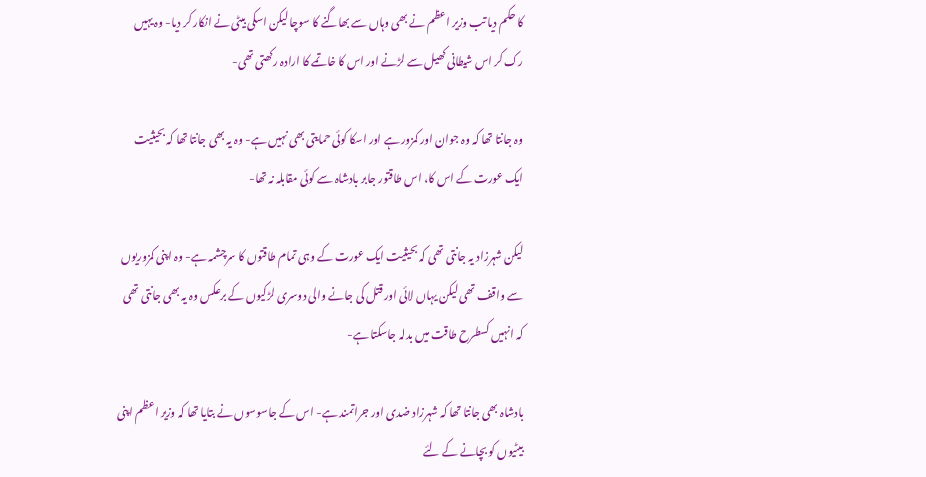کا حکم دیا تب وزیر اعظم نے بھی وہاں سے بھاگنے کا سوچا لیکن اسکی بیٹی نے انکار کر دیا- وہ یہیں رک کر اس شیطانی کھیل سے لڑنے اور اس کا خاتمے کا ارادہ رکھتی تھی-

وہ جانتا تھا کہ وہ جوان اور کمزور ہے اور اسکا کوئی حمایتی بھی نہیں ہے- وہ یہ بھی جانتا تھا کہ بحیثیت ایک عورت کے اس کا، اس طاقتور جابر بادشاہ سے کوئی مقابلہ نہ تھا-

لیکن شہرزاد یہ جانتی تھی کہ بحیثیت ایک عورت کے وہی تمام طاقتوں کا سرچشمہ ہے- وہ اپنی کمزوریوں سے واقف تھی لیکن یہاں لائی اور قتل کی جانے والی دوسری لڑکیوں کے برعکس وہ یہ بھی جانتی تھی کہ انہیں کسطرح طاقت میں بدلہ جاسکتا ہے-

بادشاہ بھی جانتا تھا کہ شہرزاد ضدی اور جراتمند ہے- اس کے جاسوسوں نے بتایا تھا کہ وزیر اعظم اپنی بیٹیوں کو بچانے کے لئے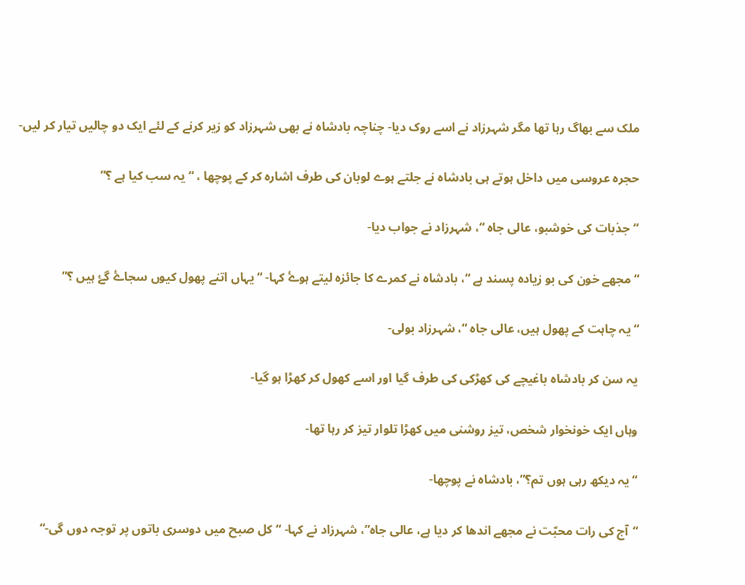ملک سے بھاگ رہا تھا مگر شہرزاد نے اسے روک دیا- چناچہ بادشاہ نے بھی شہرزاد کو زیر کرنے کے لئے ایک دو چالیں تیار کر لیں-

حجرہ عروسی میں داخل ہوتے ہی بادشاہ نے جلتے ہوے لوبان کی طرف اشارہ کر کے پوچھا ، “یہ سب کیا ہے ؟”

“جذبات کی خوشبو، عالی جاہ “، شہرزاد نے جواب دیا-

“مجھے خون کی بو زیادہ پسند ہے “، بادشاہ نے کمرے کا جائزہ لیتے ہوۓ کہا- “یہاں اتنے پھول کیوں سجاۓ گۓ ہیں ؟”

“یہ چاہت کے پھول ہیں، عالی جاہ “، شہرزاد بولی-

یہ سن کر بادشاہ باغیچے کی کھڑکی کی طرف گیا اور اسے کھول کر کھڑا ہو گیا-

وہاں ایک خونخوار شخص، تیز روشنی میں کھڑا تلوار تیز کر رہا تھا-

“یہ دیکھ رہی ہوں تم؟”، بادشاہ نے پوچھا-

“آج کی رات محبّت نے مجھے اندھا کر دیا ہے، عالی جاہ”، شہرزاد نے کہا- “کل صبح میں دوسری باتوں پر توجہ دوں گی-“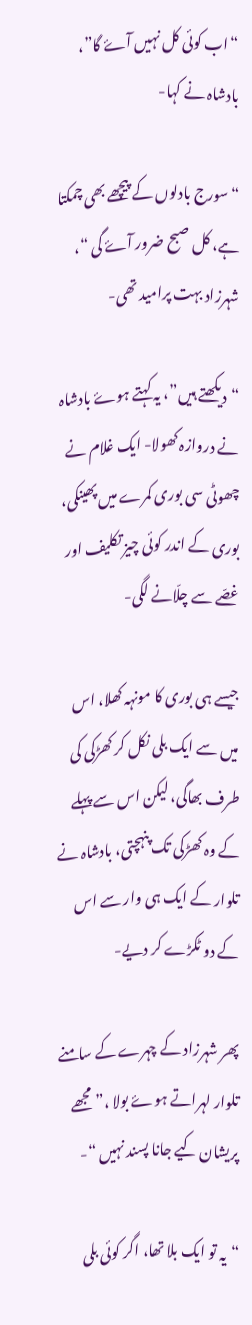“اب کوئی کل نہیں آۓ گا”، بادشاہ نے کہا-

“سورج بادلوں کے پیچھے بھی چمکتا ہے، کل صبح ضرور آۓ گی “، شہرزاد بہت پرامید تھی-

“دیکھتے ہیں”، یہ کہتے ہوۓ بادشاہ نے دروازہ کھولا- ایک غلام نے چھوٹی سی بوری کمرے میں پھینکی، بوری کے اندر کوئی چیز تکلیف اور غصّے سے چلّانے لگی-

جیسے ہی بوری کا مونہہ کھلا، اس میں سے ایک بلی نکل کر کھڑکی کی طرف بھاگی، لیکن اس سے پہلے کے وہ کھڑکی تک پنہچتی، بادشاہ نے تلوار کے ایک ہی وار سے اس کے دو ٹکڑے کر دیے-

پھر شہرزاد کے چہرے کے سامنے تلوار لہراتے ہوۓ بولا ،”مجھے پریشان کیے جانا پسند نہیں “-

“یہ تو ایک بلا تھا، اگر کوئی بلی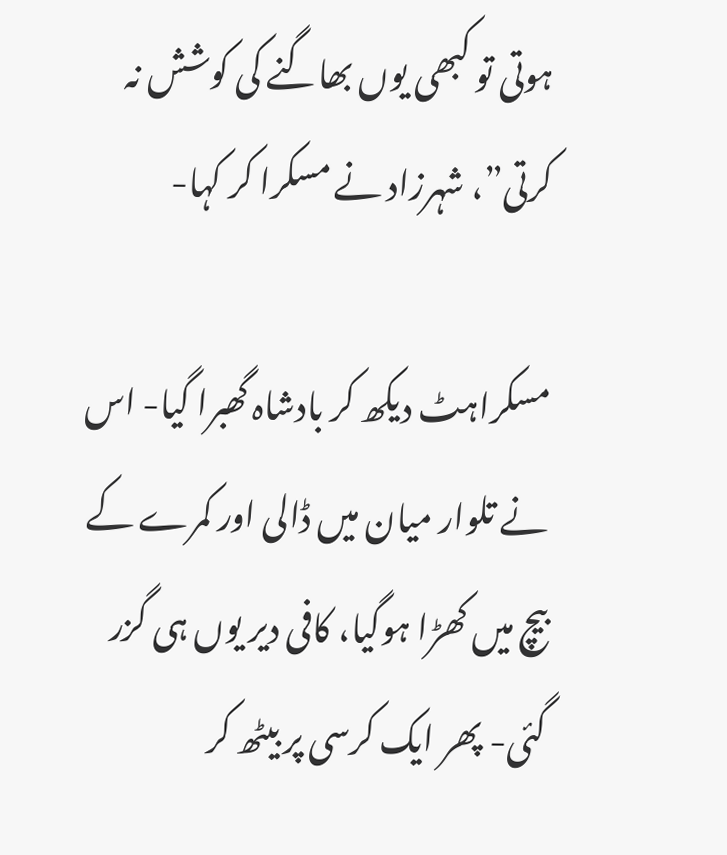ہوتی تو کبھی یوں بھاگنے کی کوشش نہ کرتی”، شہرزاد نے مسکرا کر کہا-

مسکراہٹ دیکھ کر بادشاہ گھبرا گیا- اس نے تلوار میان میں ڈالی اور کمرے کے بیچ میں کھڑا ہوگیا، کافی دیر یوں ہی گزر گئی- پھر ایک کرسی پر بیٹھ کر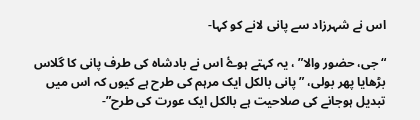اس نے شہرزاد سے پانی لانے کو کہا-

“جی، حضور والا” ، یہ کہتے ہوۓ اس نے بادشاہ کی طرف پانی کا گلاس بڑھایا پھر بولی، ” پانی بالکل ایک مرہم کی طرح ہے کیوں کہ اس میں تبدیل ہوجانے کی صلاحیت ہے بالکل ایک عورت کی طرح”-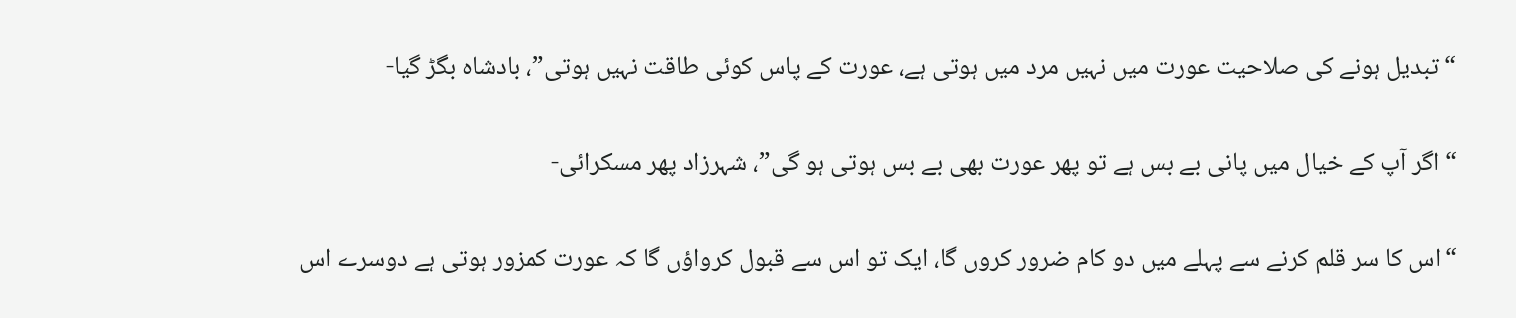“تبدیل ہونے کی صلاحیت عورت میں نہیں مرد میں ہوتی ہے، عورت کے پاس کوئی طاقت نہیں ہوتی”، بادشاہ بگڑ گیا-

“اگر آپ کے خیال میں پانی بے بس ہے تو پھر عورت بھی بے بس ہوتی ہو گی”، شہرزاد پھر مسکرائی-

“اس کا سر قلم کرنے سے پہلے میں دو کام ضرور کروں گا، ایک تو اس سے قبول کرواؤں گا کہ عورت کمزور ہوتی ہے دوسرے اس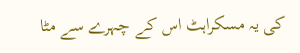کی یہ مسکراہٹ اس کے چہرے سے مٹا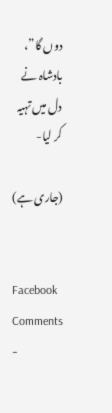دوں گا”، بادشاہ نے دل میں تہیہ کر لیا-

(جاری ہے)


Facebook Comments -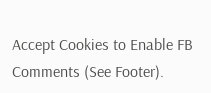Accept Cookies to Enable FB Comments (See Footer).